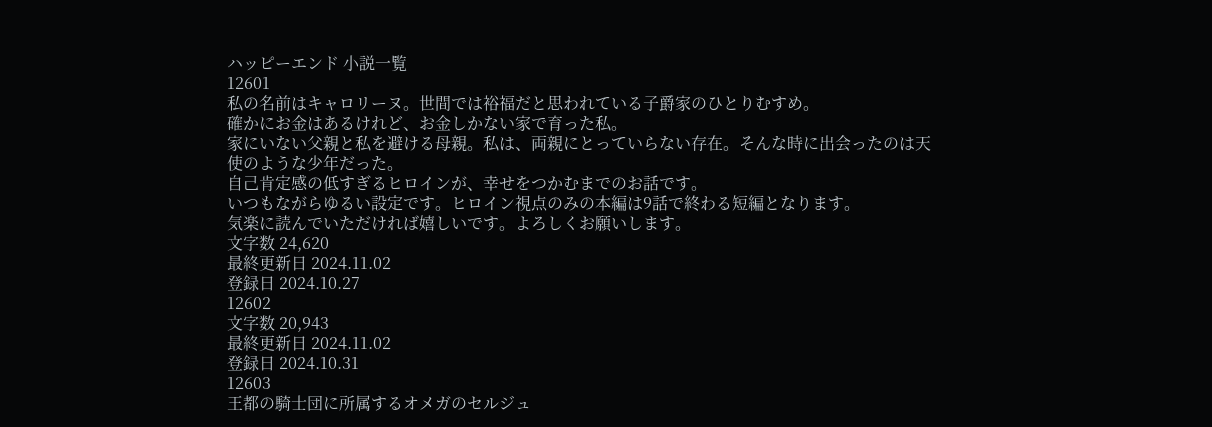ハッピーエンド 小説一覧
12601
私の名前はキャロリーヌ。世間では裕福だと思われている子爵家のひとりむすめ。
確かにお金はあるけれど、お金しかない家で育った私。
家にいない父親と私を避ける母親。私は、両親にとっていらない存在。そんな時に出会ったのは天使のような少年だった。
自己肯定感の低すぎるヒロインが、幸せをつかむまでのお話です。
いつもながらゆるい設定です。ヒロイン視点のみの本編は9話で終わる短編となります。
気楽に読んでいただければ嬉しいです。よろしくお願いします。
文字数 24,620
最終更新日 2024.11.02
登録日 2024.10.27
12602
文字数 20,943
最終更新日 2024.11.02
登録日 2024.10.31
12603
王都の騎士団に所属するオメガのセルジュ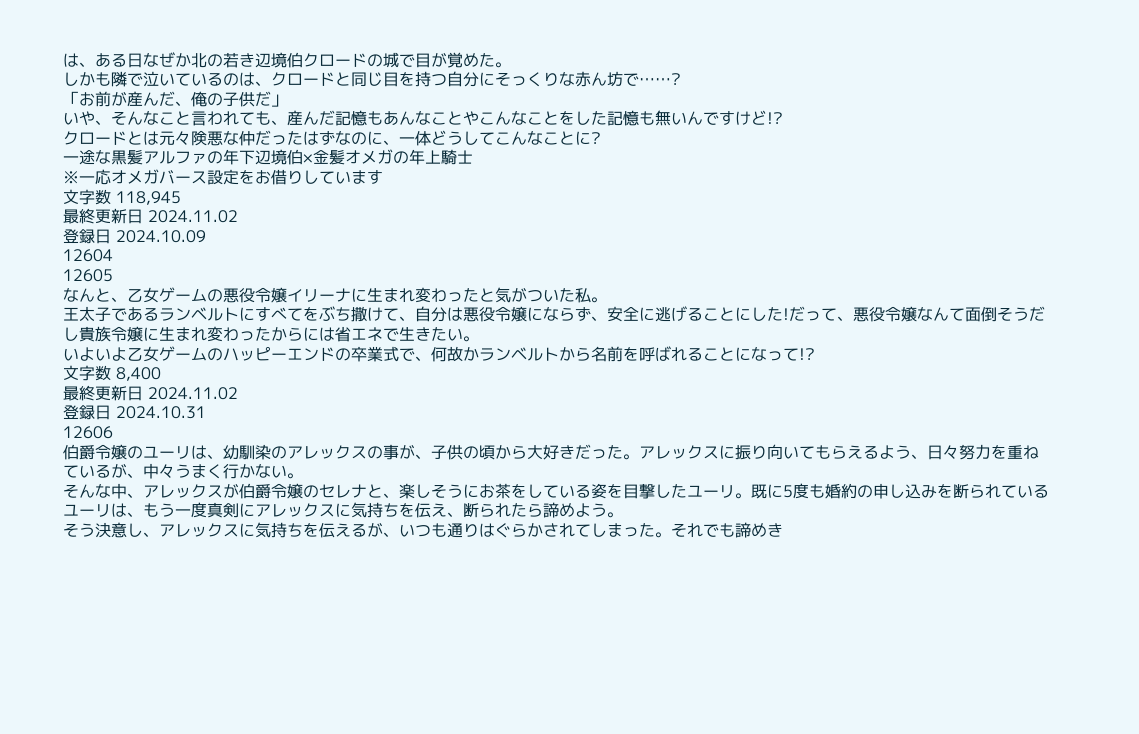は、ある日なぜか北の若き辺境伯クロードの城で目が覚めた。
しかも隣で泣いているのは、クロードと同じ目を持つ自分にそっくりな赤ん坊で……?
「お前が産んだ、俺の子供だ」
いや、そんなこと言われても、産んだ記憶もあんなことやこんなことをした記憶も無いんですけど!?
クロードとは元々険悪な仲だったはずなのに、一体どうしてこんなことに?
一途な黒髪アルファの年下辺境伯×金髪オメガの年上騎士
※一応オメガバース設定をお借りしています
文字数 118,945
最終更新日 2024.11.02
登録日 2024.10.09
12604
12605
なんと、乙女ゲームの悪役令嬢イリーナに生まれ変わったと気がついた私。
王太子であるランベルトにすべてをぶち撒けて、自分は悪役令嬢にならず、安全に逃げることにした!だって、悪役令嬢なんて面倒そうだし貴族令嬢に生まれ変わったからには省エネで生きたい。
いよいよ乙女ゲームのハッピーエンドの卒業式で、何故かランベルトから名前を呼ばれることになって!?
文字数 8,400
最終更新日 2024.11.02
登録日 2024.10.31
12606
伯爵令嬢のユーリは、幼馴染のアレックスの事が、子供の頃から大好きだった。アレックスに振り向いてもらえるよう、日々努力を重ねているが、中々うまく行かない。
そんな中、アレックスが伯爵令嬢のセレナと、楽しそうにお茶をしている姿を目撃したユーリ。既に5度も婚約の申し込みを断られているユーリは、もう一度真剣にアレックスに気持ちを伝え、断られたら諦めよう。
そう決意し、アレックスに気持ちを伝えるが、いつも通りはぐらかされてしまった。それでも諦めき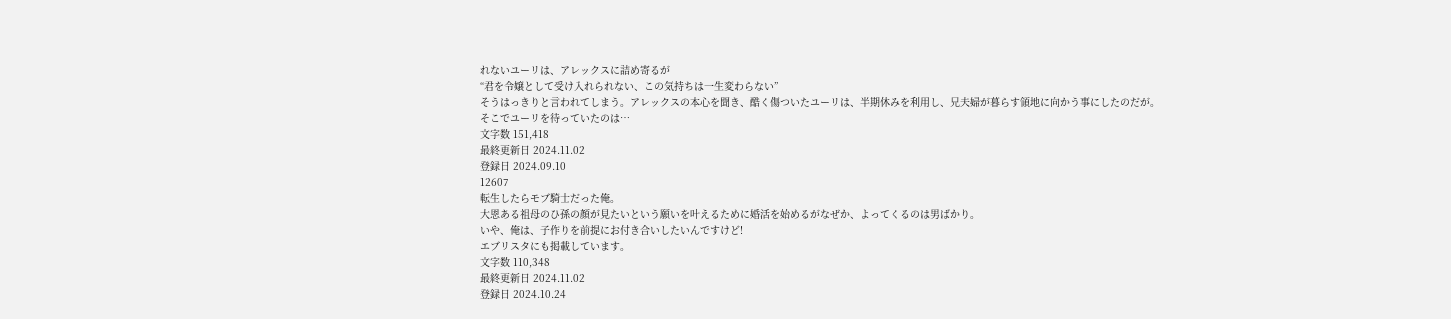れないユーリは、アレックスに詰め寄るが
“君を令嬢として受け入れられない、この気持ちは一生変わらない”
そうはっきりと言われてしまう。アレックスの本心を聞き、酷く傷ついたユーリは、半期休みを利用し、兄夫婦が暮らす領地に向かう事にしたのだが。
そこでユーリを待っていたのは…
文字数 151,418
最終更新日 2024.11.02
登録日 2024.09.10
12607
転生したらモブ騎士だった俺。
大恩ある祖母のひ孫の顔が見たいという願いを叶えるために婚活を始めるがなぜか、よってくるのは男ばかり。
いや、俺は、子作りを前提にお付き合いしたいんですけど!
エブリスタにも掲載しています。
文字数 110,348
最終更新日 2024.11.02
登録日 2024.10.24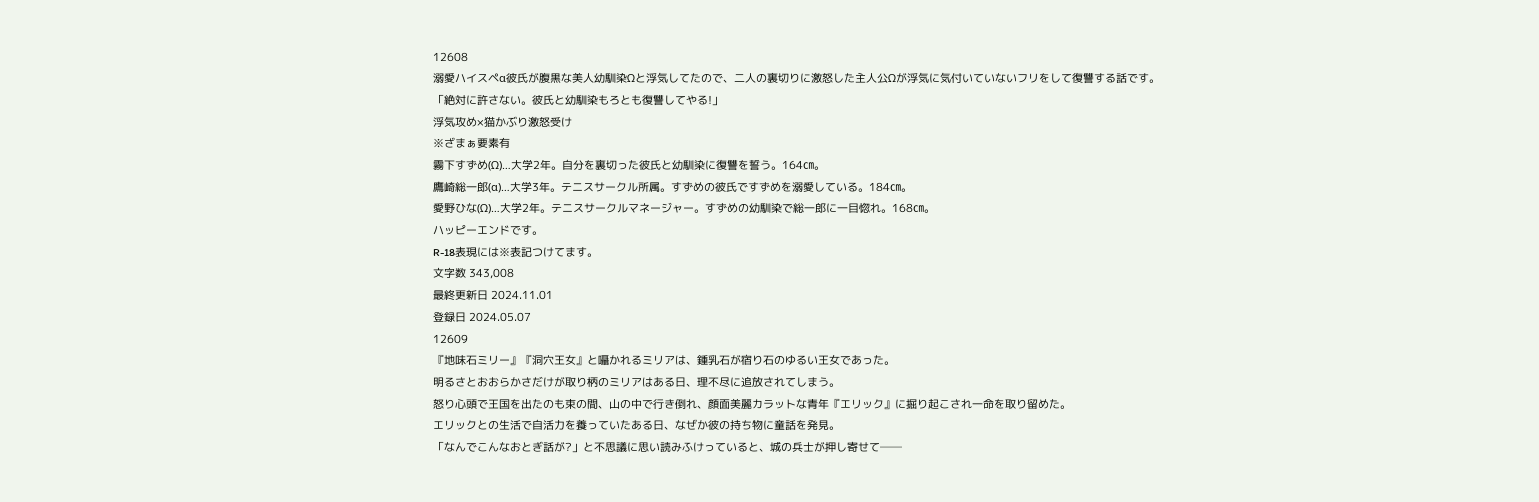12608
溺愛ハイスペα彼氏が腹黒な美人幼馴染Ωと浮気してたので、二人の裏切りに激怒した主人公Ωが浮気に気付いていないフリをして復讐する話です。
「絶対に許さない。彼氏と幼馴染もろとも復讐してやる!」
浮気攻め×猫かぶり激怒受け
※ざまぁ要素有
霧下すずめ(Ω)…大学2年。自分を裏切った彼氏と幼馴染に復讐を誓う。164㎝。
鷹崎総一郎(α)…大学3年。テニスサークル所属。すずめの彼氏ですずめを溺愛している。184㎝。
愛野ひな(Ω)…大学2年。テニスサークルマネージャー。すずめの幼馴染で総一郎に一目惚れ。168㎝。
ハッピーエンドです。
R-18表現には※表記つけてます。
文字数 343,008
最終更新日 2024.11.01
登録日 2024.05.07
12609
『地味石ミリー』『洞穴王女』と囁かれるミリアは、鍾乳石が宿り石のゆるい王女であった。
明るさとおおらかさだけが取り柄のミリアはある日、理不尽に追放されてしまう。
怒り心頭で王国を出たのも束の間、山の中で行き倒れ、顔面美麗カラットな青年『エリック』に掘り起こされ一命を取り留めた。
エリックとの生活で自活力を養っていたある日、なぜか彼の持ち物に童話を発見。
「なんでこんなおとぎ話が?」と不思議に思い読みふけっていると、城の兵士が押し寄せて──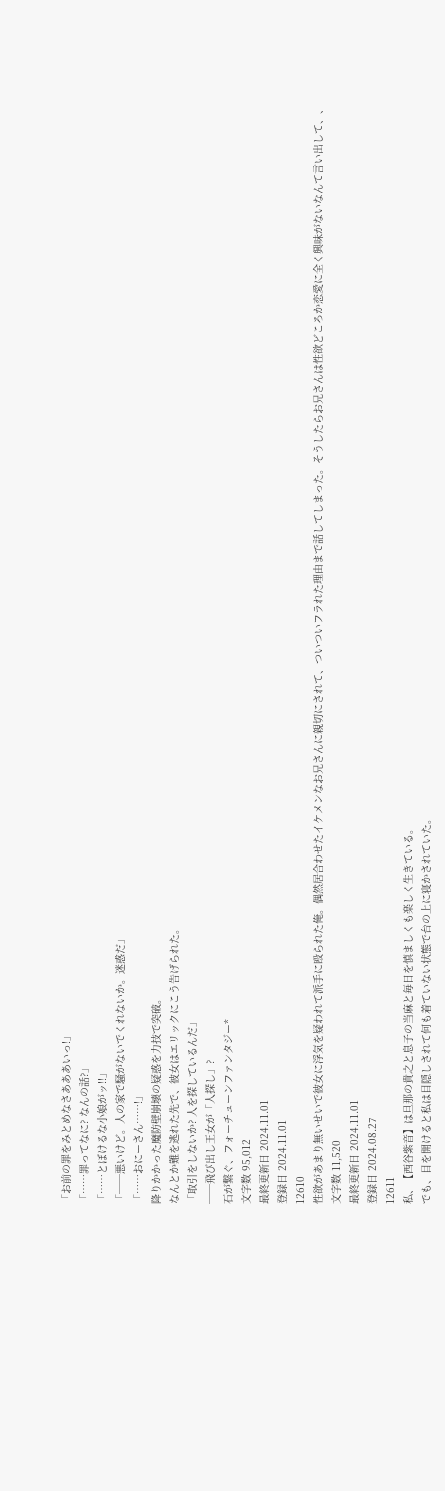「お前の罪をみとめなさあああいっ!」
「……罪ってなに? なんの話?」
「……とぼけるな小娘がッ!!」
「──悪いけど。人の家で騒がないでくれないか。迷惑だ」
「……おにーさん……!」
降りかかった魔防壁崩壊の疑惑を力技で突破。
なんとか難を逃れた先で、彼女はエリックにこう告げられた。
「取引をしないか? 人を探しているんだ」
──飛び出し王女が「人探し」?
石が繋ぐ、フォーチューンファンタジー*
文字数 95,012
最終更新日 2024.11.01
登録日 2024.11.01
12610
性欲があまり無いせいで彼女に浮気を疑われて派手に殴られた俺。偶然居合わせたイケメンなお兄さんに親切にされて、ついついフラれた理由まで話してしまった。そうしたらお兄さんは性欲どころか恋愛に全く興味がないなんて言い出して、、
文字数 11,520
最終更新日 2024.11.01
登録日 2024.08.27
12611
私、【西谷紫音】は旦那の貴之と息子の当麻と毎日を慎ましくも楽しく生きている。
でも、目を開けると私は目隠しされて何も着ていない状態で台の上に寝かされていた。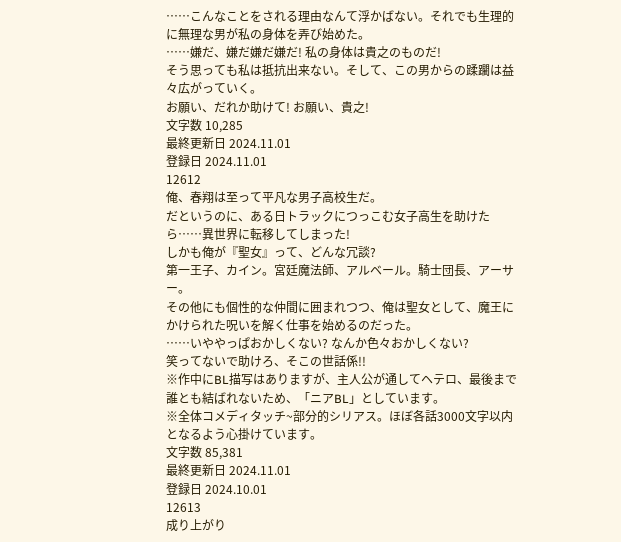……こんなことをされる理由なんて浮かばない。それでも生理的に無理な男が私の身体を弄び始めた。
……嫌だ、嫌だ嫌だ嫌だ! 私の身体は貴之のものだ!
そう思っても私は抵抗出来ない。そして、この男からの蹂躙は益々広がっていく。
お願い、だれか助けて! お願い、貴之!
文字数 10,285
最終更新日 2024.11.01
登録日 2024.11.01
12612
俺、春翔は至って平凡な男子高校生だ。
だというのに、ある日トラックにつっこむ女子高生を助けたら……異世界に転移してしまった!
しかも俺が『聖女』って、どんな冗談?
第一王子、カイン。宮廷魔法師、アルベール。騎士団長、アーサー。
その他にも個性的な仲間に囲まれつつ、俺は聖女として、魔王にかけられた呪いを解く仕事を始めるのだった。
……いややっぱおかしくない? なんか色々おかしくない?
笑ってないで助けろ、そこの世話係!!
※作中にBL描写はありますが、主人公が通してヘテロ、最後まで誰とも結ばれないため、「ニアBL」としています。
※全体コメディタッチ~部分的シリアス。ほぼ各話3000文字以内となるよう心掛けています。
文字数 85,381
最終更新日 2024.11.01
登録日 2024.10.01
12613
成り上がり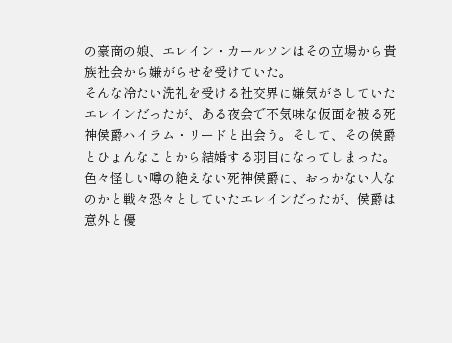の豪商の娘、エレイン・カールソンはその立場から貴族社会から嫌がらせを受けていた。
そんな冷たい洗礼を受ける社交界に嫌気がさしていたエレインだったが、ある夜会で不気味な仮面を被る死神侯爵ハイラム・リードと出会う。そして、その侯爵とひょんなことから結婚する羽目になってしまった。
色々怪しい噂の絶えない死神侯爵に、おっかない人なのかと戦々恐々としていたエレインだったが、侯爵は意外と優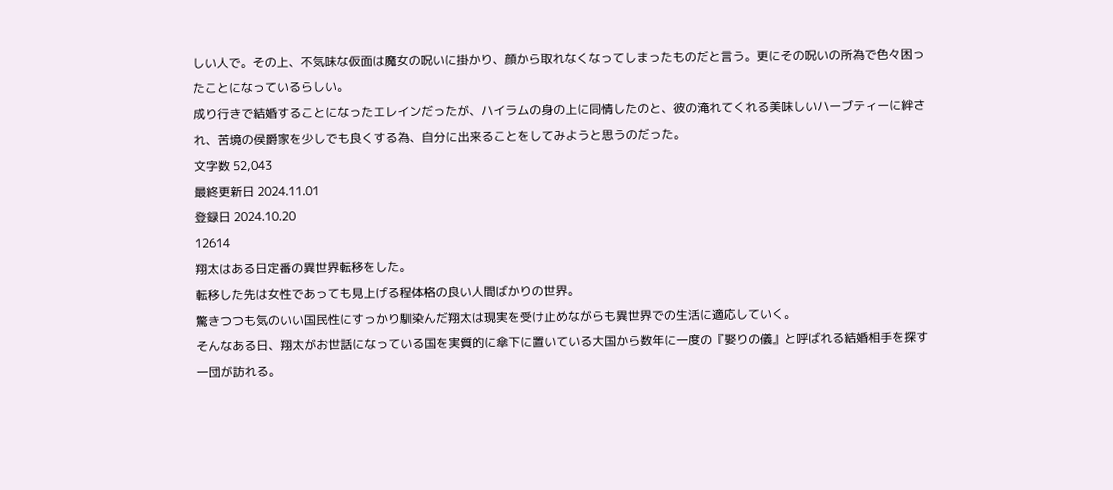しい人で。その上、不気味な仮面は魔女の呪いに掛かり、顔から取れなくなってしまったものだと言う。更にその呪いの所為で色々困ったことになっているらしい。
成り行きで結婚することになったエレインだったが、ハイラムの身の上に同情したのと、彼の淹れてくれる美味しいハーブティーに絆され、苦境の侯爵家を少しでも良くする為、自分に出来ることをしてみようと思うのだった。
文字数 52,043
最終更新日 2024.11.01
登録日 2024.10.20
12614
翔太はある日定番の異世界転移をした。
転移した先は女性であっても見上げる程体格の良い人間ばかりの世界。
驚きつつも気のいい国民性にすっかり馴染んだ翔太は現実を受け止めながらも異世界での生活に適応していく。
そんなある日、翔太がお世話になっている国を実質的に傘下に置いている大国から数年に一度の『娶りの儀』と呼ばれる結婚相手を探す一団が訪れる。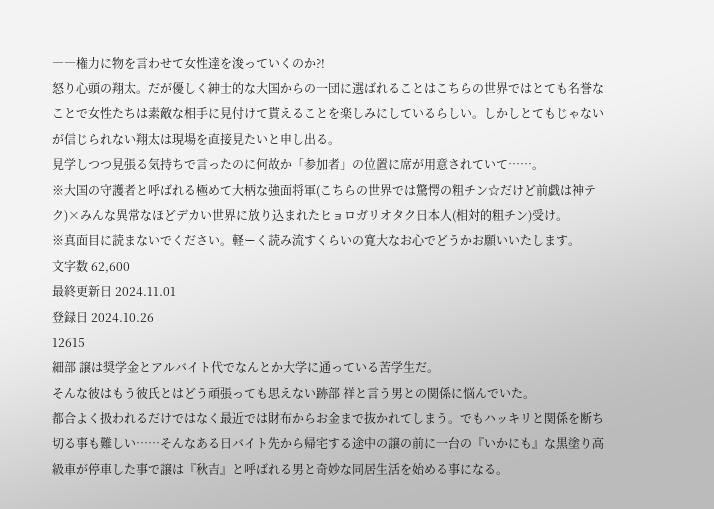――権力に物を言わせて女性達を浚っていくのか?!
怒り心頭の翔太。だが優しく紳士的な大国からの一団に選ばれることはこちらの世界ではとても名誉なことで女性たちは素敵な相手に見付けて貰えることを楽しみにしているらしい。しかしとてもじゃないが信じられない翔太は現場を直接見たいと申し出る。
見学しつつ見張る気持ちで言ったのに何故か「参加者」の位置に席が用意されていて……。
※大国の守護者と呼ばれる極めて大柄な強面将軍(こちらの世界では驚愕の粗チン☆だけど前戯は神テク)×みんな異常なほどデカい世界に放り込まれたヒョロガリオタク日本人(相対的粗チン)受け。
※真面目に読まないでください。軽ーく読み流すくらいの寛大なお心でどうかお願いいたします。
文字数 62,600
最終更新日 2024.11.01
登録日 2024.10.26
12615
細部 譲は奨学金とアルバイト代でなんとか大学に通っている苦学生だ。
そんな彼はもう彼氏とはどう頑張っても思えない跡部 祥と言う男との関係に悩んでいた。
都合よく扱われるだけではなく最近では財布からお金まで抜かれてしまう。でもハッキリと関係を断ち切る事も難しい……そんなある日バイト先から帰宅する途中の譲の前に一台の『いかにも』な黒塗り高級車が停車した事で譲は『秋吉』と呼ばれる男と奇妙な同居生活を始める事になる。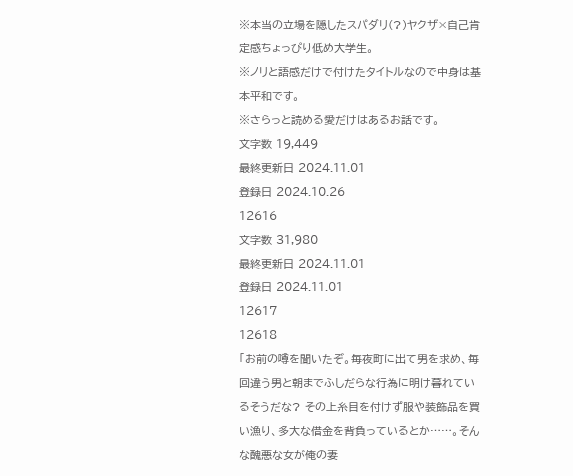※本当の立場を隠したスパダリ(?)ヤクザ×自己肯定感ちょっぴり低め大学生。
※ノリと語感だけで付けたタイトルなので中身は基本平和です。
※さらっと読める愛だけはあるお話です。
文字数 19,449
最終更新日 2024.11.01
登録日 2024.10.26
12616
文字数 31,980
最終更新日 2024.11.01
登録日 2024.11.01
12617
12618
「お前の噂を聞いたぞ。毎夜町に出て男を求め、毎回違う男と朝までふしだらな行為に明け暮れているそうだな? その上糸目を付けず服や装飾品を買い漁り、多大な借金を背負っているとか……。そんな醜悪な女が俺の妻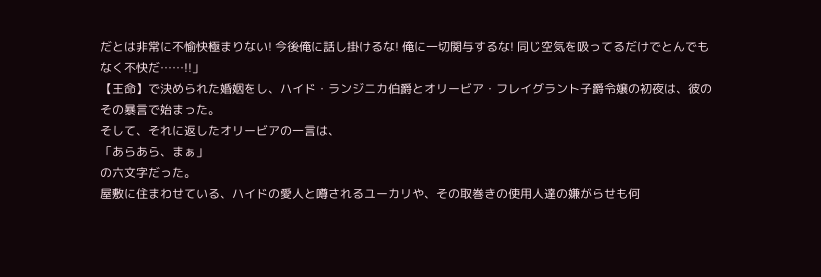だとは非常に不愉快極まりない! 今後俺に話し掛けるな! 俺に一切関与するな! 同じ空気を吸ってるだけでとんでもなく不快だ……!!」
【王命】で決められた婚姻をし、ハイド・ランジニカ伯爵とオリービア・フレイグラント子爵令嬢の初夜は、彼のその暴言で始まった。
そして、それに返したオリービアの一言は、
「あらあら、まぁ」
の六文字だった。
屋敷に住まわせている、ハイドの愛人と噂されるユーカリや、その取巻きの使用人達の嫌がらせも何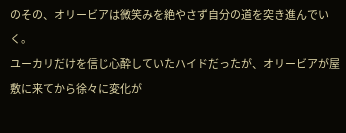のその、オリービアは微笑みを絶やさず自分の道を突き進んでいく。
ユーカリだけを信じ心酔していたハイドだったが、オリービアが屋敷に来てから徐々に変化が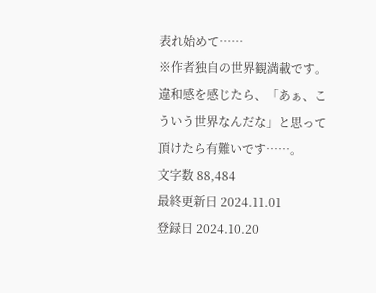表れ始めて……
※作者独自の世界観満載です。違和感を感じたら、「あぁ、こういう世界なんだな」と思って頂けたら有難いです……。
文字数 88,484
最終更新日 2024.11.01
登録日 2024.10.20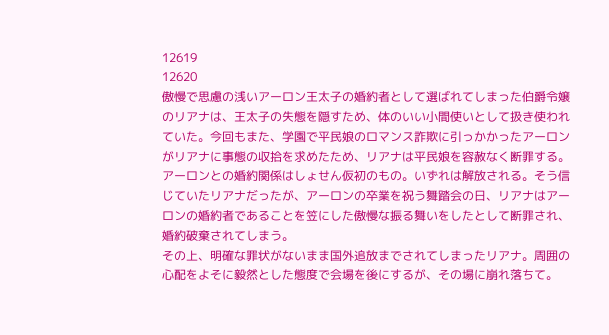12619
12620
傲慢で思慮の浅いアーロン王太子の婚約者として選ばれてしまった伯爵令嬢のリアナは、王太子の失態を隠すため、体のいい小間使いとして扱き使われていた。今回もまた、学園で平民娘のロマンス詐欺に引っかかったアーロンがリアナに事態の収拾を求めたため、リアナは平民娘を容赦なく断罪する。
アーロンとの婚約関係はしょせん仮初のもの。いずれは解放される。そう信じていたリアナだったが、アーロンの卒業を祝う舞踏会の日、リアナはアーロンの婚約者であることを笠にした傲慢な振る舞いをしたとして断罪され、婚約破棄されてしまう。
その上、明確な罪状がないまま国外追放までされてしまったリアナ。周囲の心配をよそに毅然とした態度で会場を後にするが、その場に崩れ落ちて。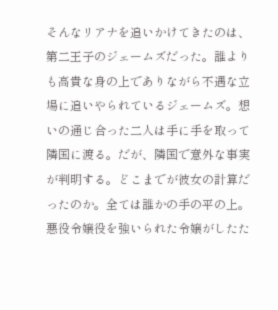そんなリアナを追いかけてきたのは、第二王子のジェームズだった。誰よりも高貴な身の上でありながら不遇な立場に追いやられているジェームズ。想いの通じ合った二人は手に手を取って隣国に渡る。だが、隣国で意外な事実が判明する。どこまでが彼女の計算だったのか。全ては誰かの手の平の上。
悪役令嬢役を強いられた令嬢がしたた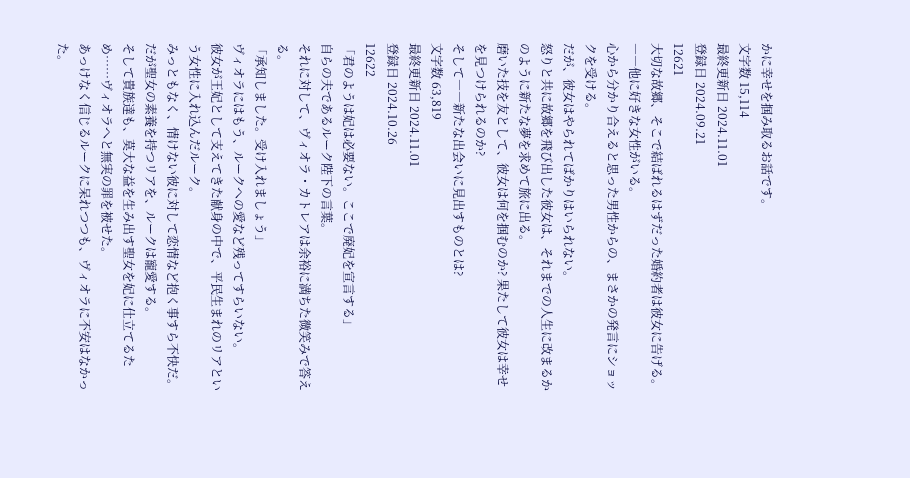かに幸せを掴み取るお話です。
文字数 15,114
最終更新日 2024.11.01
登録日 2024.09.21
12621
大切な故郷、そこで結ばれるはずだった婚約者は彼女に告げる。
――他に好きな女性がいる。
心から分かり合えると思った男性からの、まさかの発言にショックを受ける。
だが、彼女はやられてばかりはいられない。
怒りと共に故郷を飛び出した彼女は、それまでの人生に改まるかのように新たな夢を求めて旅に出る。
磨いた技を友として、彼女は何を掴むのか? 果たして彼女は幸せを見つけられるのか?
そして――新たな出会いに見出すものとは?
文字数 63,819
最終更新日 2024.11.01
登録日 2024.10.26
12622
「君のようは妃は必要ない。ここで廃妃を宣言する」
自らの夫であるルーク陛下の言葉。
それに対して、ヴィオラ・カトレアは余裕に満ちた微笑みで答える。
「承知しました。受け入れましょう」
ヴィオラにはもう、ルークへの愛など残ってすらいない。
彼女が王妃として支えてきた献身の中で、平民生まれのリアという女性に入れ込んだルーク。
みっともなく、情けない彼に対して恋情など抱く事すら不快だ。
だが聖女の素養を持つリアを、ルークは寵愛する。
そして貴族達も、莫大な益を生み出す聖女を妃に仕立てるため……ヴィオラへと無実の罪を被せた。
あっけなく信じるルークに呆れつつも、ヴィオラに不安はなかった。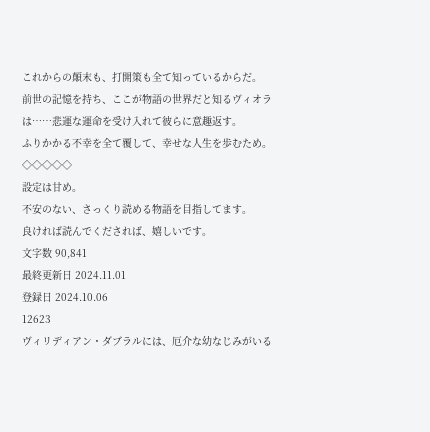これからの顛末も、打開策も全て知っているからだ。
前世の記憶を持ち、ここが物語の世界だと知るヴィオラは……悲運な運命を受け入れて彼らに意趣返す。
ふりかかる不幸を全て覆して、幸せな人生を歩むため。
◇◇◇◇◇
設定は甘め。
不安のない、さっくり読める物語を目指してます。
良ければ読んでくだされば、嬉しいです。
文字数 90,841
最終更新日 2024.11.01
登録日 2024.10.06
12623
ヴィリディアン・ダブラルには、厄介な幼なじみがいる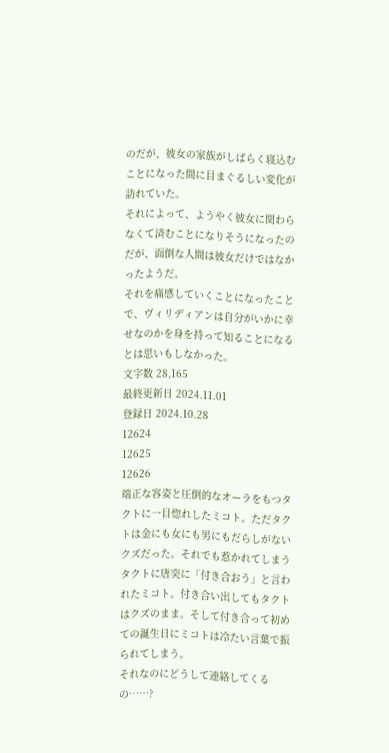のだが、彼女の家族がしばらく寝込むことになった間に目まぐるしい変化が訪れていた。
それによって、ようやく彼女に関わらなくて済むことになりそうになったのだが、面倒な人間は彼女だけではなかったようだ。
それを痛感していくことになったことで、ヴィリディアンは自分がいかに幸せなのかを身を持って知ることになるとは思いもしなかった。
文字数 28,165
最終更新日 2024.11.01
登録日 2024.10.28
12624
12625
12626
端正な容姿と圧倒的なオーラをもつタクトに一目惚れしたミコト。ただタクトは金にも女にも男にもだらしがないクズだった。それでも惹かれてしまうタクトに唐突に「付き合おう」と言われたミコト。付き合い出してもタクトはクズのまま。そして付き合って初めての誕生日にミコトは冷たい言葉で振られてしまう。
それなのにどうして連絡してくるの……?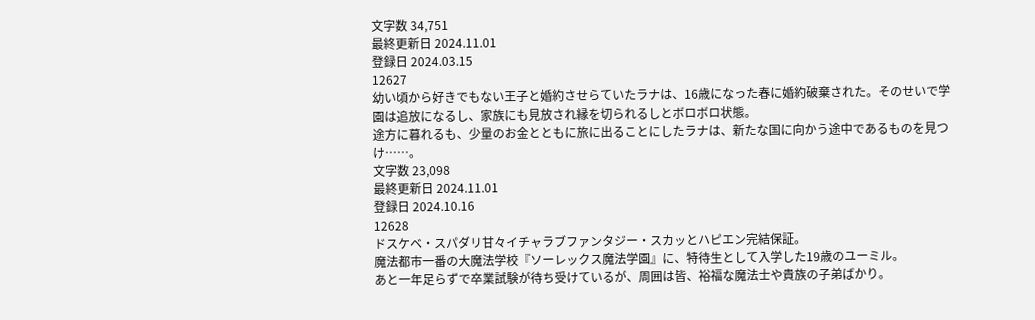文字数 34,751
最終更新日 2024.11.01
登録日 2024.03.15
12627
幼い頃から好きでもない王子と婚約させらていたラナは、16歳になった春に婚約破棄された。そのせいで学園は追放になるし、家族にも見放され縁を切られるしとボロボロ状態。
途方に暮れるも、少量のお金とともに旅に出ることにしたラナは、新たな国に向かう途中であるものを見つけ……。
文字数 23,098
最終更新日 2024.11.01
登録日 2024.10.16
12628
ドスケベ・スパダリ甘々イチャラブファンタジー・スカッとハピエン完結保証。
魔法都市一番の大魔法学校『ソーレックス魔法学園』に、特待生として入学した19歳のユーミル。
あと一年足らずで卒業試験が待ち受けているが、周囲は皆、裕福な魔法士や貴族の子弟ばかり。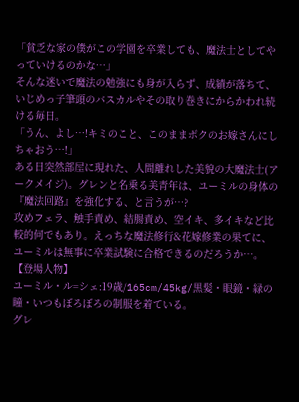「貧乏な家の僕がこの学園を卒業しても、魔法士としてやっていけるのかな…」
そんな迷いで魔法の勉強にも身が入らず、成績が落ちて、いじめっ子筆頭のバスカルやその取り巻きにからかわれ続ける毎日。
「うん、よし…!キミのこと、このままボクのお嫁さんにしちゃおう…!」
ある日突然部屋に現れた、人間離れした美貌の大魔法士(アークメイジ)。グレンと名乗る美青年は、ユーミルの身体の『魔法回路』を強化する、と言うが…?
攻めフェラ、触手責め、結腸責め、空イキ、多イキなど比較的何でもあり。えっちな魔法修行&花嫁修業の果てに、ユーミルは無事に卒業試験に合格できるのだろうか…。
【登場人物】
ユーミル・ル=シェ:19歳/165cm/45kg/黒髪・眼鏡・緑の瞳・いつもぼろぼろの制服を着ている。
グレ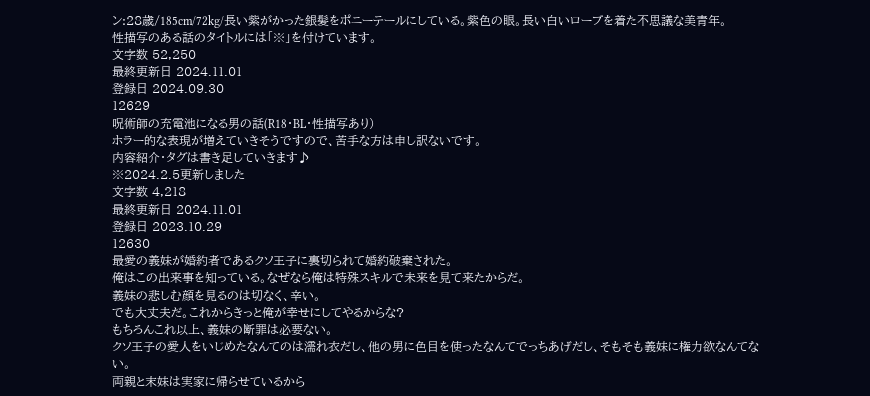ン:28歳/185cm/72kg/長い紫がかった銀髪をポニーテールにしている。紫色の眼。長い白いローブを着た不思議な美青年。
性描写のある話のタイトルには「※」を付けています。
文字数 52,250
最終更新日 2024.11.01
登録日 2024.09.30
12629
呪術師の充電池になる男の話(R18・BL・性描写あり)
ホラー的な表現が増えていきそうですので、苦手な方は申し訳ないです。
内容紹介・タグは書き足していきます♪
※2024.2.5更新しました
文字数 4,218
最終更新日 2024.11.01
登録日 2023.10.29
12630
最愛の義妹が婚約者であるクソ王子に裏切られて婚約破棄された。
俺はこの出来事を知っている。なぜなら俺は特殊スキルで未来を見て来たからだ。
義妹の悲しむ顔を見るのは切なく、辛い。
でも大丈夫だ。これからきっと俺が幸せにしてやるからな?
もちろんこれ以上、義妹の断罪は必要ない。
クソ王子の愛人をいじめたなんてのは濡れ衣だし、他の男に色目を使ったなんてでっちあげだし、そもそも義妹に権力欲なんてない。
両親と末妹は実家に帰らせているから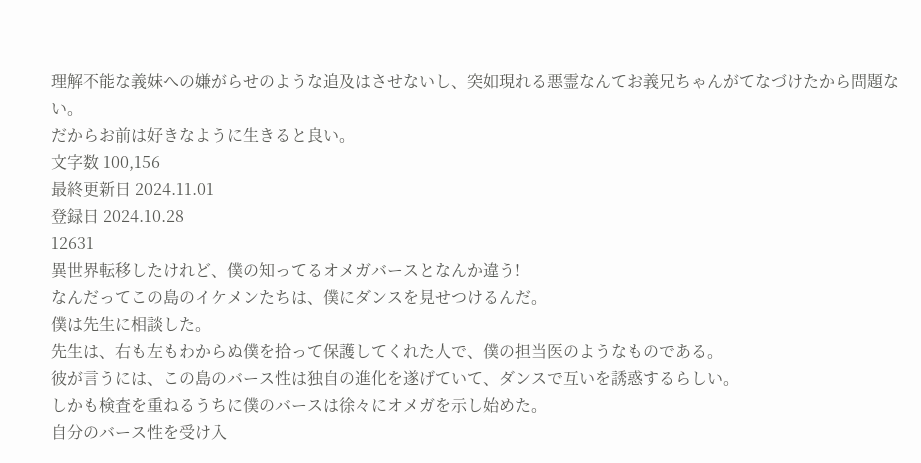理解不能な義妹への嫌がらせのような追及はさせないし、突如現れる悪霊なんてお義兄ちゃんがてなづけたから問題ない。
だからお前は好きなように生きると良い。
文字数 100,156
最終更新日 2024.11.01
登録日 2024.10.28
12631
異世界転移したけれど、僕の知ってるオメガバースとなんか違う!
なんだってこの島のイケメンたちは、僕にダンスを見せつけるんだ。
僕は先生に相談した。
先生は、右も左もわからぬ僕を拾って保護してくれた人で、僕の担当医のようなものである。
彼が言うには、この島のバース性は独自の進化を遂げていて、ダンスで互いを誘惑するらしい。
しかも検査を重ねるうちに僕のバースは徐々にオメガを示し始めた。
自分のバース性を受け入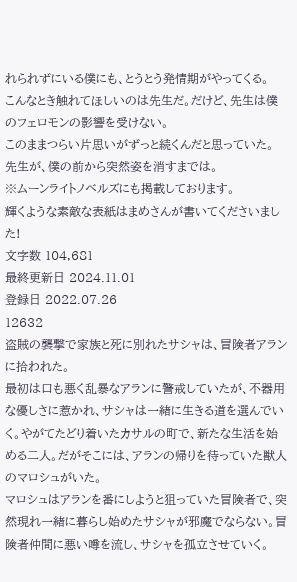れられずにいる僕にも、とうとう発情期がやってくる。
こんなとき触れてほしいのは先生だ。だけど、先生は僕のフェロモンの影響を受けない。
このままつらい片思いがずっと続くんだと思っていた。
先生が、僕の前から突然姿を消すまでは。
※ムーンライトノベルズにも掲載しております。
輝くような素敵な表紙はまめさんが書いてくださいました!
文字数 104,681
最終更新日 2024.11.01
登録日 2022.07.26
12632
盗賊の襲撃で家族と死に別れたサシャは、冒険者アランに拾われた。
最初は口も悪く乱暴なアランに警戒していたが、不器用な優しさに惹かれ、サシャは一緒に生きる道を選んでいく。やがてたどり着いたカサルの町で、新たな生活を始める二人。だがそこには、アランの帰りを待っていた獣人のマロシュがいた。
マロシュはアランを番にしようと狙っていた冒険者で、突然現れ一緒に暮らし始めたサシャが邪魔でならない。冒険者仲間に悪い噂を流し、サシャを孤立させていく。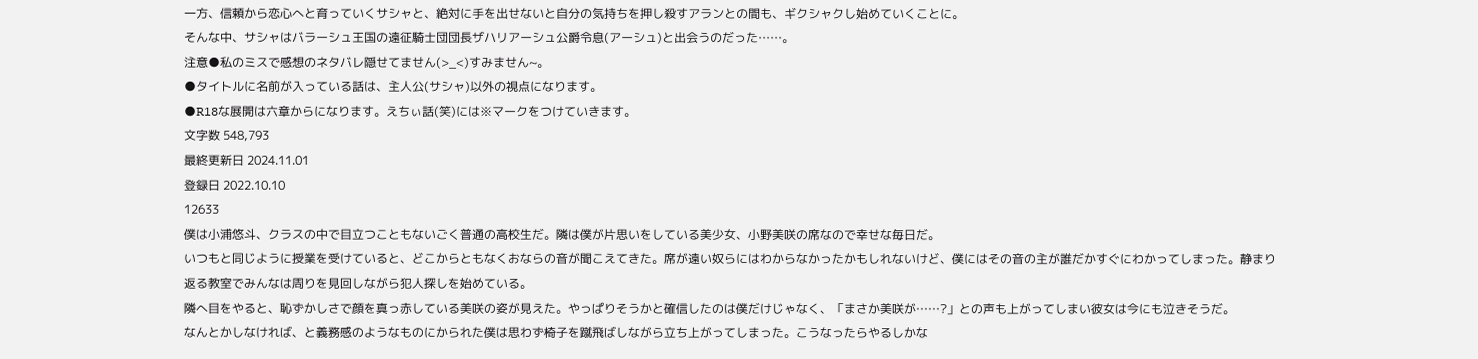一方、信頼から恋心へと育っていくサシャと、絶対に手を出せないと自分の気持ちを押し殺すアランとの間も、ギクシャクし始めていくことに。
そんな中、サシャはバラーシュ王国の遠征騎士団団長ザハリアーシュ公爵令息(アーシュ)と出会うのだった……。
注意●私のミスで感想のネタバレ隠せてません(>_<)すみません~。
●タイトルに名前が入っている話は、主人公(サシャ)以外の視点になります。
●R18な展開は六章からになります。えちぃ話(笑)には※マークをつけていきます。
文字数 548,793
最終更新日 2024.11.01
登録日 2022.10.10
12633
僕は小浦悠斗、クラスの中で目立つこともないごく普通の高校生だ。隣は僕が片思いをしている美少女、小野美咲の席なので幸せな毎日だ。
いつもと同じように授業を受けていると、どこからともなくおならの音が聞こえてきた。席が遠い奴らにはわからなかったかもしれないけど、僕にはその音の主が誰だかすぐにわかってしまった。静まり返る教室でみんなは周りを見回しながら犯人探しを始めている。
隣へ目をやると、恥ずかしさで顔を真っ赤している美咲の姿が見えた。やっぱりそうかと確信したのは僕だけじゃなく、「まさか美咲が……?」との声も上がってしまい彼女は今にも泣きそうだ。
なんとかしなければ、と義務感のようなものにかられた僕は思わず椅子を蹴飛ばしながら立ち上がってしまった。こうなったらやるしかな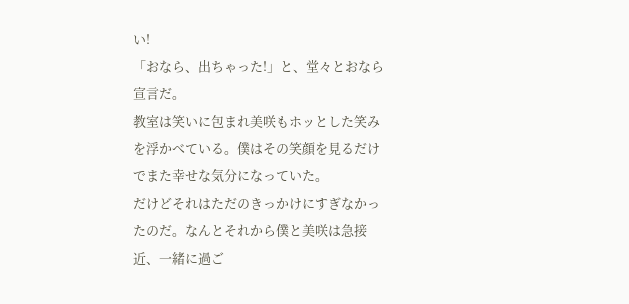い!
「おなら、出ちゃった!」と、堂々とおなら宣言だ。
教室は笑いに包まれ美咲もホッとした笑みを浮かべている。僕はその笑顔を見るだけでまた幸せな気分になっていた。
だけどそれはただのきっかけにすぎなかったのだ。なんとそれから僕と美咲は急接近、一緒に過ご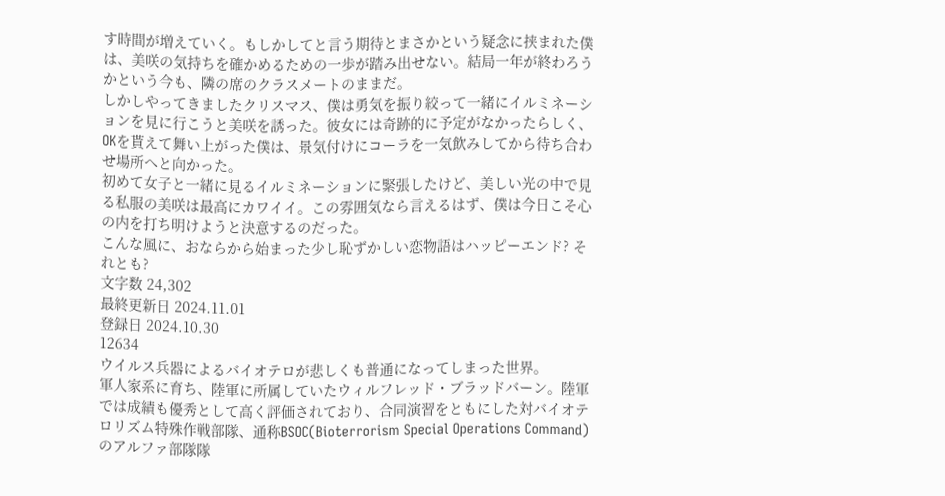す時間が増えていく。もしかしてと言う期待とまさかという疑念に挟まれた僕は、美咲の気持ちを確かめるための一歩が踏み出せない。結局一年が終わろうかという今も、隣の席のクラスメートのままだ。
しかしやってきましたクリスマス、僕は勇気を振り絞って一緒にイルミネーションを見に行こうと美咲を誘った。彼女には奇跡的に予定がなかったらしく、OKを貰えて舞い上がった僕は、景気付けにコーラを一気飲みしてから待ち合わせ場所へと向かった。
初めて女子と一緒に見るイルミネーションに緊張したけど、美しい光の中で見る私服の美咲は最高にカワイイ。この雰囲気なら言えるはず、僕は今日こそ心の内を打ち明けようと決意するのだった。
こんな風に、おならから始まった少し恥ずかしい恋物語はハッピーエンド? それとも?
文字数 24,302
最終更新日 2024.11.01
登録日 2024.10.30
12634
ウイルス兵器によるバイオテロが悲しくも普通になってしまった世界。
軍人家系に育ち、陸軍に所属していたウィルフレッド・ブラッドバーン。陸軍では成績も優秀として高く評価されており、合同演習をともにした対バイオテロリズム特殊作戦部隊、通称BSOC(Bioterrorism Special Operations Command)のアルファ部隊隊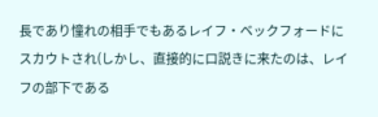長であり憧れの相手でもあるレイフ・ベックフォードにスカウトされ(しかし、直接的に口説きに来たのは、レイフの部下である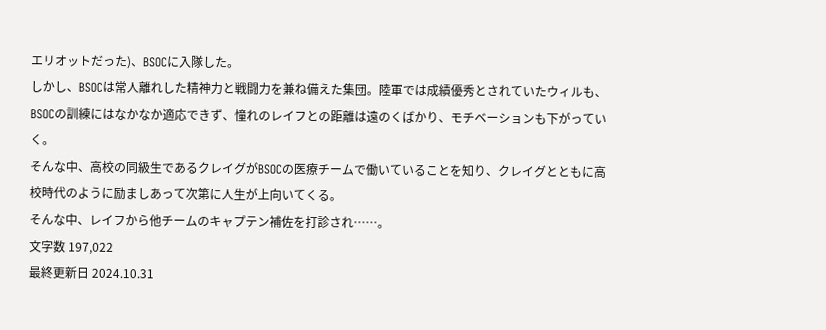エリオットだった)、BSOCに入隊した。
しかし、BSOCは常人離れした精神力と戦闘力を兼ね備えた集団。陸軍では成績優秀とされていたウィルも、BSOCの訓練にはなかなか適応できず、憧れのレイフとの距離は遠のくばかり、モチベーションも下がっていく。
そんな中、高校の同級生であるクレイグがBSOCの医療チームで働いていることを知り、クレイグとともに高校時代のように励ましあって次第に人生が上向いてくる。
そんな中、レイフから他チームのキャプテン補佐を打診され……。
文字数 197,022
最終更新日 2024.10.31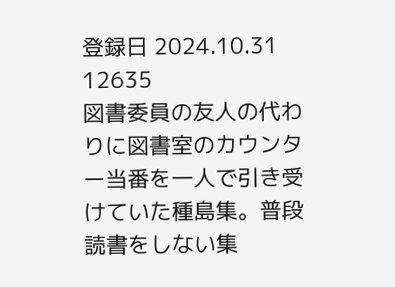登録日 2024.10.31
12635
図書委員の友人の代わりに図書室のカウンター当番を一人で引き受けていた種島集。普段読書をしない集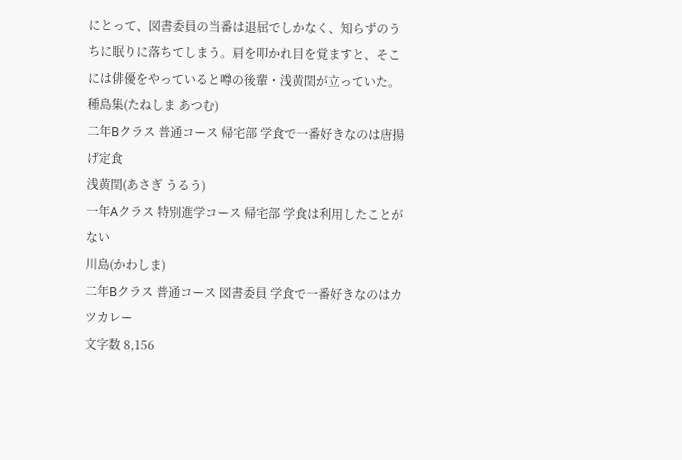にとって、図書委員の当番は退屈でしかなく、知らずのうちに眠りに落ちてしまう。肩を叩かれ目を覚ますと、そこには俳優をやっていると噂の後輩・浅黄閏が立っていた。
種島集(たねしま あつむ)
二年Bクラス 普通コース 帰宅部 学食で一番好きなのは唐揚げ定食
浅黄閏(あさぎ うるう)
一年Aクラス 特別進学コース 帰宅部 学食は利用したことがない
川島(かわしま)
二年Bクラス 普通コース 図書委員 学食で一番好きなのはカツカレー
文字数 8,156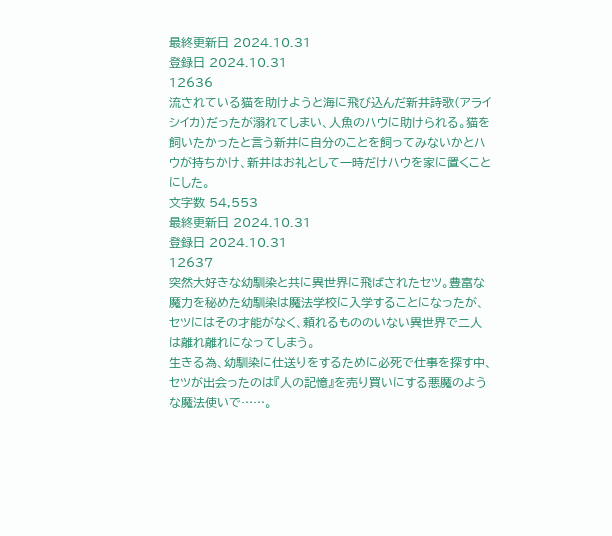最終更新日 2024.10.31
登録日 2024.10.31
12636
流されている猫を助けようと海に飛び込んだ新井詩歌(アライ シイカ)だったが溺れてしまい、人魚のハウに助けられる。猫を飼いたかったと言う新井に自分のことを飼ってみないかとハウが持ちかけ、新井はお礼として一時だけハウを家に置くことにした。
文字数 54,553
最終更新日 2024.10.31
登録日 2024.10.31
12637
突然大好きな幼馴染と共に異世界に飛ばされたセツ。豊富な魔力を秘めた幼馴染は魔法学校に入学することになったが、セツにはその才能がなく、頼れるもののいない異世界で二人は離れ離れになってしまう。
生きる為、幼馴染に仕送りをするために必死で仕事を探す中、セツが出会ったのは『人の記憶』を売り買いにする悪魔のような魔法使いで……。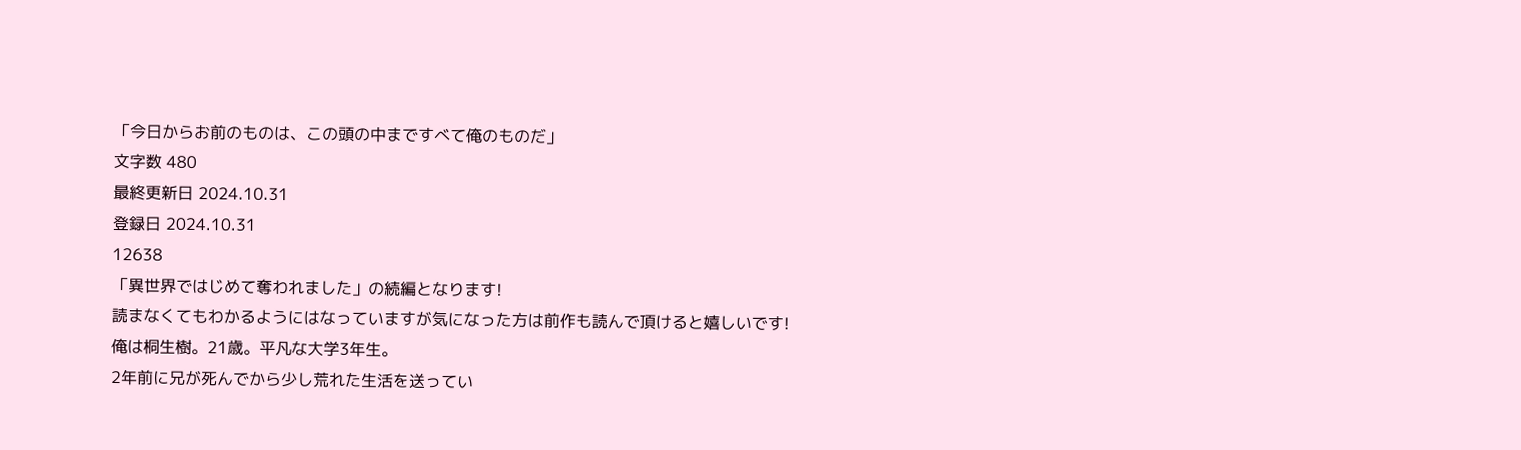「今日からお前のものは、この頭の中まですべて俺のものだ」
文字数 480
最終更新日 2024.10.31
登録日 2024.10.31
12638
「異世界ではじめて奪われました」の続編となります!
読まなくてもわかるようにはなっていますが気になった方は前作も読んで頂けると嬉しいです!
俺は桐生樹。21歳。平凡な大学3年生。
2年前に兄が死んでから少し荒れた生活を送ってい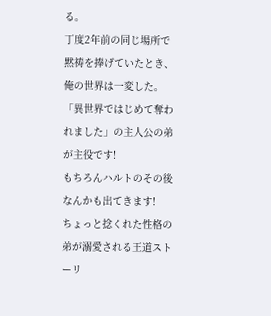る。
丁度2年前の同じ場所で黙祷を捧げていたとき、俺の世界は一変した。
「異世界ではじめて奪われました」の主人公の弟が主役です!
もちろんハルトのその後なんかも出てきます!
ちょっと捻くれた性格の弟が溺愛される王道ストーリ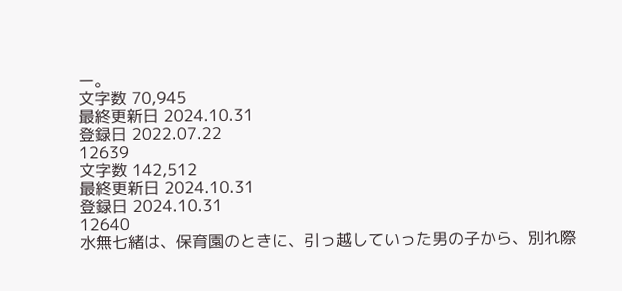ー。
文字数 70,945
最終更新日 2024.10.31
登録日 2022.07.22
12639
文字数 142,512
最終更新日 2024.10.31
登録日 2024.10.31
12640
水無七緒は、保育園のときに、引っ越していった男の子から、別れ際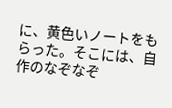に、黄色いノートをもらった。そこには、自作のなぞなぞ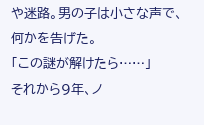や迷路。男の子は小さな声で、何かを告げた。
「この謎が解けたら……」
それから9年、ノ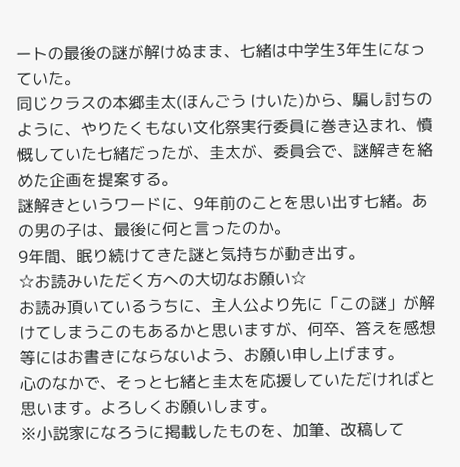ートの最後の謎が解けぬまま、七緒は中学生3年生になっていた。
同じクラスの本郷圭太(ほんごう けいた)から、騙し討ちのように、やりたくもない文化祭実行委員に巻き込まれ、憤慨していた七緒だったが、圭太が、委員会で、謎解きを絡めた企画を提案する。
謎解きというワードに、9年前のことを思い出す七緒。あの男の子は、最後に何と言ったのか。
9年間、眠り続けてきた謎と気持ちが動き出す。
☆お読みいただく方への大切なお願い☆
お読み頂いているうちに、主人公より先に「この謎」が解けてしまうこのもあるかと思いますが、何卒、答えを感想等にはお書きにならないよう、お願い申し上げます。
心のなかで、そっと七緒と圭太を応援していただければと思います。よろしくお願いします。
※小説家になろうに掲載したものを、加筆、改稿して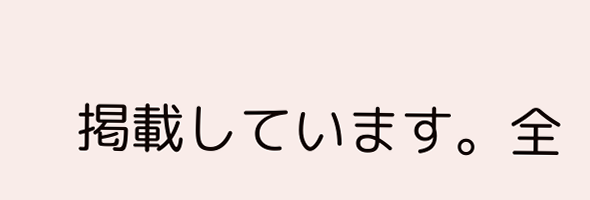掲載しています。全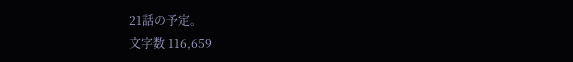21話の予定。
文字数 116,659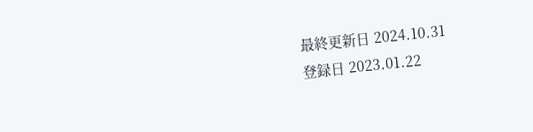最終更新日 2024.10.31
登録日 2023.01.22